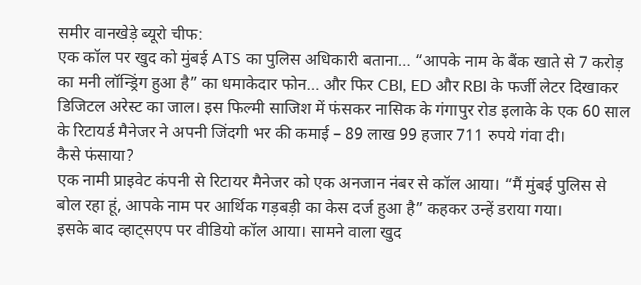समीर वानखेड़े ब्यूरो चीफ:
एक कॉल पर खुद को मुंबई ATS का पुलिस अधिकारी बताना… “आपके नाम के बैंक खाते से 7 करोड़ का मनी लॉन्ड्रिंग हुआ है” का धमाकेदार फोन… और फिर CBI, ED और RBI के फर्जी लेटर दिखाकर डिजिटल अरेस्ट का जाल। इस फिल्मी साजिश में फंसकर नासिक के गंगापुर रोड इलाके के एक 60 साल के रिटायर्ड मैनेजर ने अपनी जिंदगी भर की कमाई – 89 लाख 99 हजार 711 रुपये गंवा दी।
कैसे फंसाया?
एक नामी प्राइवेट कंपनी से रिटायर मैनेजर को एक अनजान नंबर से कॉल आया। “मैं मुंबई पुलिस से बोल रहा हूं, आपके नाम पर आर्थिक गड़बड़ी का केस दर्ज हुआ है” कहकर उन्हें डराया गया।
इसके बाद व्हाट्सएप पर वीडियो कॉल आया। सामने वाला खुद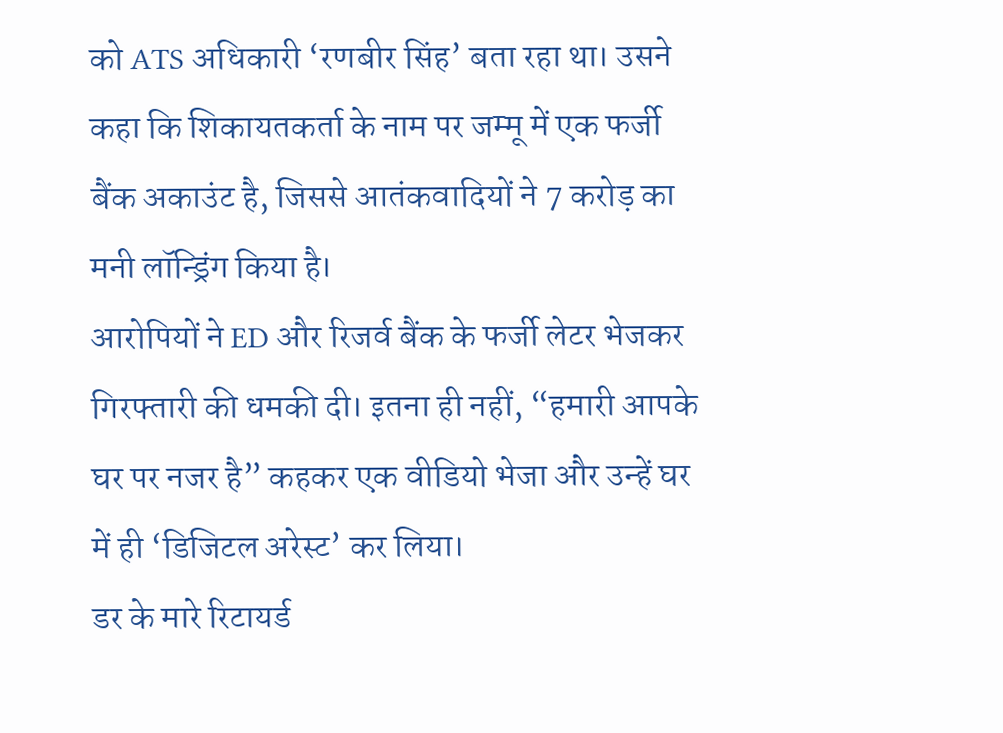को ATS अधिकारी ‘रणबीर सिंह’ बता रहा था। उसने कहा कि शिकायतकर्ता के नाम पर जम्मू में एक फर्जी बैंक अकाउंट है, जिससे आतंकवादियों ने 7 करोड़ का मनी लॉन्ड्रिंग किया है।
आरोपियों ने ED और रिजर्व बैंक के फर्जी लेटर भेजकर गिरफ्तारी की धमकी दी। इतना ही नहीं, “हमारी आपके घर पर नजर है” कहकर एक वीडियो भेजा और उन्हें घर में ही ‘डिजिटल अरेस्ट’ कर लिया।
डर के मारे रिटायर्ड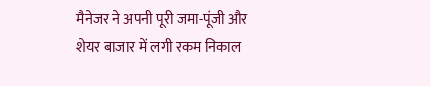मैनेजर ने अपनी पूरी जमा-पूंजी और शेयर बाजार में लगी रकम निकाल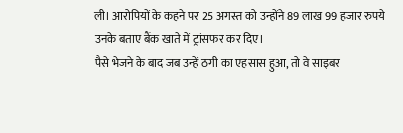ली। आरोपियों के कहने पर 25 अगस्त को उन्होंने 89 लाख 99 हजार रुपये उनके बताए बैंक खाते में ट्रांसफर कर दिए।
पैसे भेजने के बाद जब उन्हें ठगी का एहसास हुआ, तो वे साइबर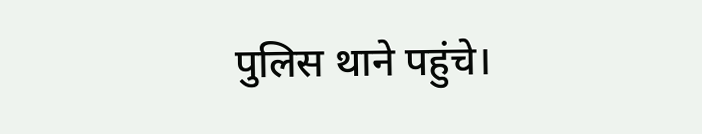पुलिस थाने पहुंचे।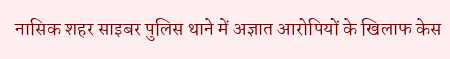नासिक शहर साइबर पुलिस थाने में अज्ञात आरोपियों के खिलाफ केस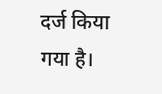दर्ज किया गया है।